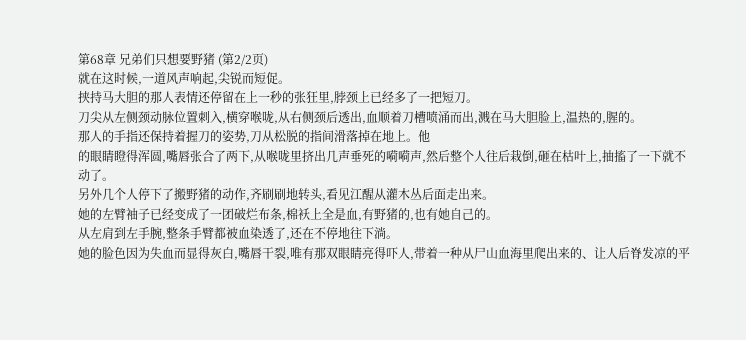第68章 兄弟们只想要野猪 (第2/2页)
就在这时候,一道风声响起,尖锐而短促。
挟持马大胆的那人表情还停留在上一秒的张狂里,脖颈上已经多了一把短刀。
刀尖从左侧颈动脉位置刺入,横穿喉咙,从右侧颈后透出,血顺着刀槽喷涌而出,溅在马大胆脸上,温热的,腥的。
那人的手指还保持着握刀的姿势,刀从松脱的指间滑落掉在地上。他
的眼睛瞪得浑圆,嘴唇张合了两下,从喉咙里挤出几声垂死的嗬嗬声,然后整个人往后栽倒,砸在枯叶上,抽搐了一下就不动了。
另外几个人停下了搬野猪的动作,齐刷刷地转头,看见江醒从灌木丛后面走出来。
她的左臂袖子已经变成了一团破烂布条,棉袄上全是血,有野猪的,也有她自己的。
从左肩到左手腕,整条手臂都被血染透了,还在不停地往下淌。
她的脸色因为失血而显得灰白,嘴唇干裂,唯有那双眼睛亮得吓人,带着一种从尸山血海里爬出来的、让人后脊发凉的平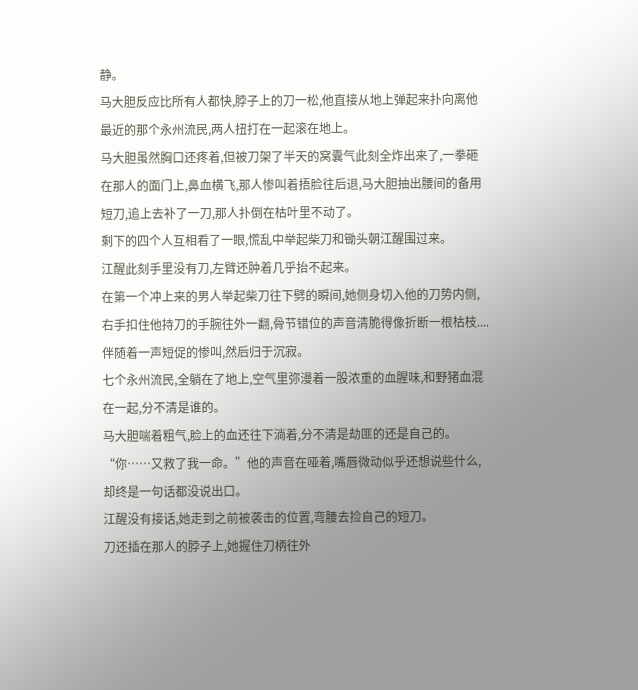静。
马大胆反应比所有人都快,脖子上的刀一松,他直接从地上弹起来扑向离他最近的那个永州流民,两人扭打在一起滚在地上。
马大胆虽然胸口还疼着,但被刀架了半天的窝囊气此刻全炸出来了,一拳砸在那人的面门上,鼻血横飞,那人惨叫着捂脸往后退,马大胆抽出腰间的备用短刀,追上去补了一刀,那人扑倒在枯叶里不动了。
剩下的四个人互相看了一眼,慌乱中举起柴刀和锄头朝江醒围过来。
江醒此刻手里没有刀,左臂还肿着几乎抬不起来。
在第一个冲上来的男人举起柴刀往下劈的瞬间,她侧身切入他的刀势内侧,右手扣住他持刀的手腕往外一翻,骨节错位的声音清脆得像折断一根枯枝....伴随着一声短促的惨叫,然后归于沉寂。
七个永州流民,全躺在了地上,空气里弥漫着一股浓重的血腥味,和野猪血混在一起,分不清是谁的。
马大胆喘着粗气,脸上的血还往下淌着,分不清是劫匪的还是自己的。
“你……又救了我一命。”他的声音在哑着,嘴唇微动似乎还想说些什么,却终是一句话都没说出口。
江醒没有接话,她走到之前被袭击的位置,弯腰去捡自己的短刀。
刀还插在那人的脖子上,她握住刀柄往外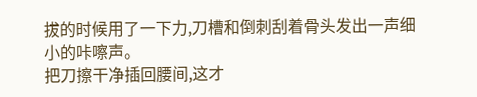拔的时候用了一下力,刀槽和倒刺刮着骨头发出一声细小的咔嚓声。
把刀擦干净插回腰间,这才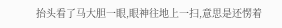抬头看了马大胆一眼,眼神往地上一扫,意思是还愣着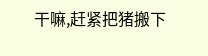干嘛,赶紧把猪搬下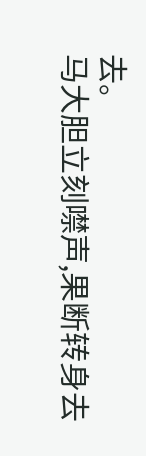去。
马大胆立刻噤声,果断转身去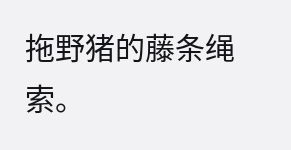拖野猪的藤条绳索。